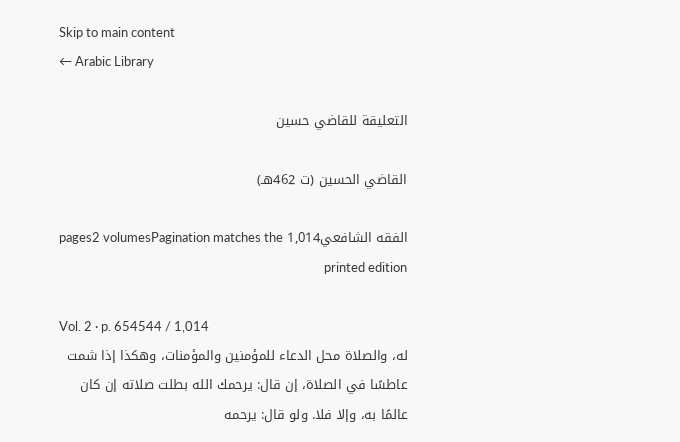Skip to main content
← Arabic Library

التعليقة للقاضي حسين

القاضي الحسين (ت 462هـ)

الفقه الشافعي1,014 pages2 volumesPagination matches the printed edition

Vol. 2 · p. 654544 / 1,014
له، والصلاة محل الدعاء للمؤمنين والمؤمنات، وهكذا إذا شمت عاطسًا في الصلاة، إن قال: يرحمك الله بطلت صلاته إن كان عالمًا به، وإلا فلا. ولو قال: يرحمه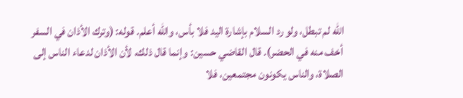الله لم تبطل، ولو رد السلام بإشارة اليد فلا بأس، والله أعلم. قوله: (وترك الأذان في السفر أخف منه في الحضر). قال القاضي حسين: وإنما قال ذلك، لأن الأذان لدعاء الناس إلى الصلاة، والناس يكونون مجتمعين، فلا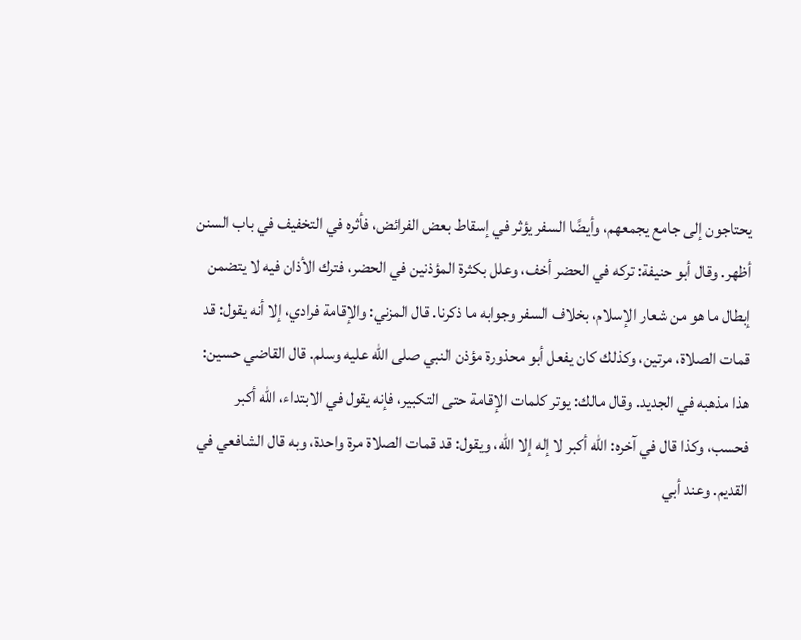يحتاجون إلى جامع يجمعهم، وأيضًا السفر يؤثر في إسقاط بعض الفرائض، فأثره في التخفيف في باب السنن أظهر. وقال أبو حنيفة: تركه في الحضر أخف، وعلل بكثرة المؤذنين في الحضر، فترك الأذان فيه لا يتضمن إبطال ما هو من شعار الإسلام، بخلاف السفر وجوابه ما ذكرنا. قال المزني: والإقامة فرادي، إلا أنه يقول: قد قمات الصلاة، مرتين، وكذلك كان يفعل أبو محذورة مؤذن النبي صلى الله عليه وسلم. قال القاضي حسين: هذا مذهبه في الجديد. وقال مالك: يوتر كلمات الإقامة حتى التكبير، فإنه يقول في الابتداء، الله أكبر فحسب، وكذا قال في آخره: الله أكبر لا إله إلا الله، ويقول: قد قمات الصلاة مرة واحدة، وبه قال الشافعي في القديم. وعند أبي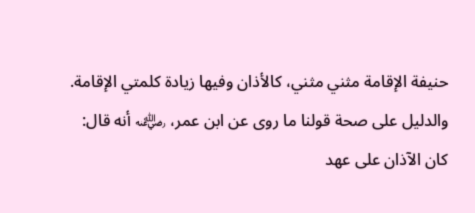حنيفة الإقامة مثني مثني، كالأذان وفيها زيادة كلمتي الإقامة. والدليل على صحة قولنا ما روى عن ابن عمر، ﵁ أنه قال: كان الآذان على عهد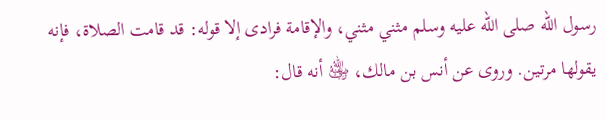رسول الله صلى الله عليه وسلم مثني مثني، والإقامة فرادى إلا قوله: قد قامت الصلاة، فإنه يقولها مرتين. وروى عن أنس بن مالك، ﵁ أنه قال: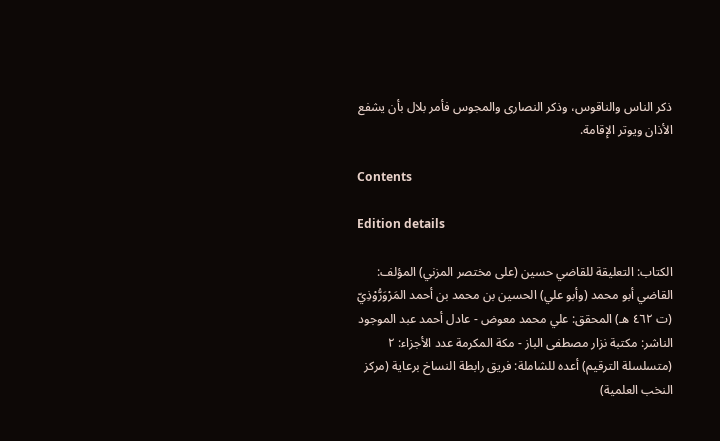ذكر الناس والناقوس، وذكر النصارى والمجوس فأمر بلال بأن يشفع الأذان ويوتر الإقامة.

Contents

Edition details

الكتاب: التعليقة للقاضي حسين (على مختصر المزني) المؤلف: القاضي أبو محمد (وأبو علي) الحسين بن محمد بن أحمد المَرْوَرُّوْذِيّ (ت ٤٦٢ هـ) المحقق: علي محمد معوض - عادل أحمد عبد الموجود الناشر: مكتبة نزار مصطفى الباز - مكة المكرمة عدد الأجزاء: ٢ (متسلسلة الترقيم) أعده للشاملة: فريق رابطة النساخ برعاية (مركز النخب العلمية)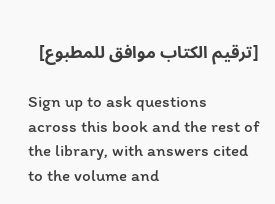[ترقيم الكتاب موافق للمطبوع]

Sign up to ask questions across this book and the rest of the library, with answers cited to the volume and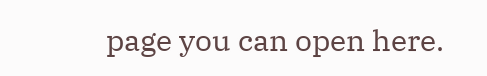page you can open here.